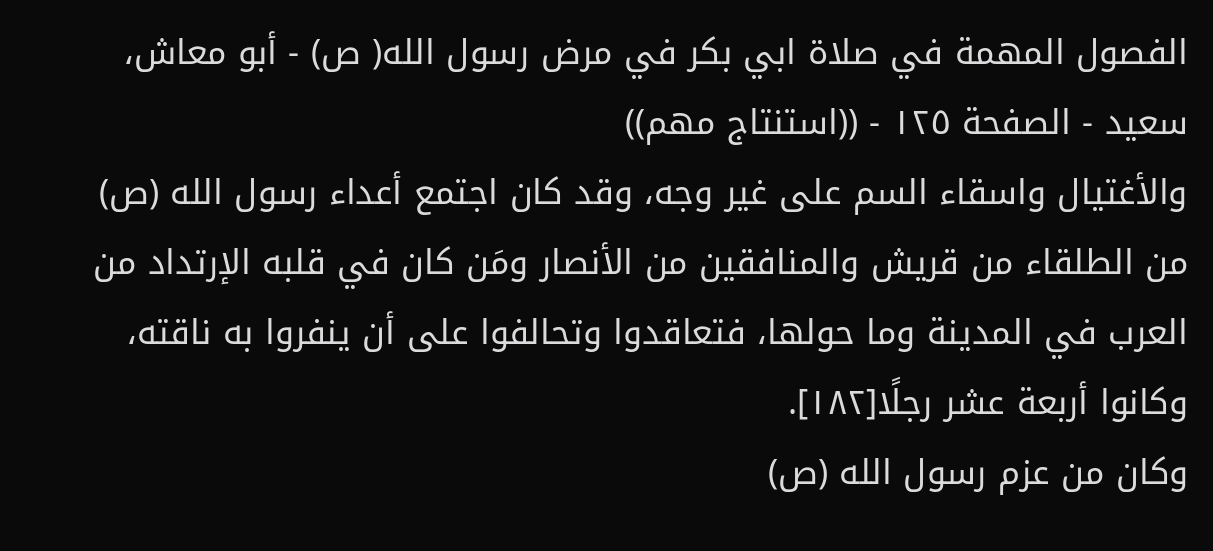الفصول المهمة في صلاة ابي بكر في مرض رسول الله( ص) - أبو معاش، سعيد - الصفحة ١٢٥ - ((استنتاج مهم))
والأغتيال واسقاء السم على غير وجه، وقد كان اجتمع أعداء رسول الله (ص) من الطلقاء من قريش والمنافقين من الأنصار ومَن كان في قلبه الإرتداد من العرب في المدينة وما حولها، فتعاقدوا وتحالفوا على أن ينفروا به ناقته، وكانوا أربعة عشر رجلًا[١٨٢].
وكان من عزم رسول الله (ص)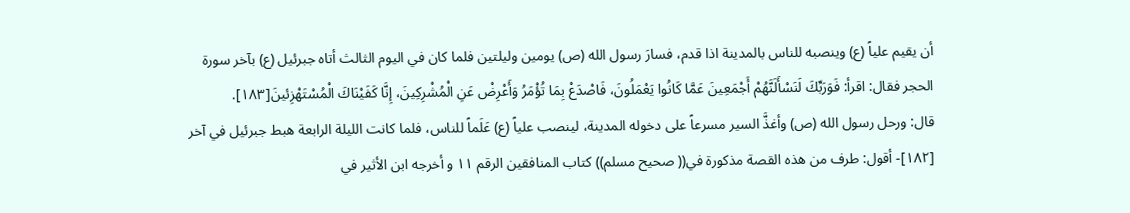أن يقيم علياً (ع) وينصبه للناس بالمدينة اذا قدم، فسارَ رسول الله (ص) يومين وليلتين فلما كان في اليوم الثالث أتاه جبرئيل (ع) بآخر سورة الحجر فقال: اقرأ: فَوَرَبِّكَ لَنَسْأَلَنَّهُمْ أَجْمَعِينَ عَمَّا كَانُوا يَعْمَلُونَ، فَاصْدَعْ بِمَا تُؤْمَرُ وَأَعْرِضْ عَنِ الْمُشْرِكِينَ، إِنَّا كَفَيْنَاكَ الْمُسْتَهْزِئينَ[١٨٣].
قال: ورحل رسول الله (ص) وأغذَّ السير مسرعاً على دخوله المدينة، لينصب علياً (ع) عَلَماً للناس، فلما كانت الليلة الرابعة هبط جبرئيل في آخر
[١٨٢]- أقول: طرف من هذه القصة مذكورة في(( صحيح مسلم)) كتاب المنافقين الرقم ١١ و أخرجه ابن الأثير في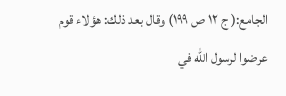الجامع:( ج ١٢ ص ١٩٩) وقال بعد ذلك: هؤلاء قوم عرضوا لرسول الله في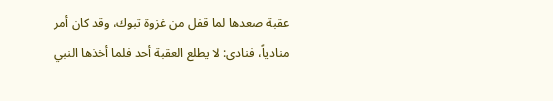عقبة صعدها لما قفل من غزوة تبوك، وقد كان أمر منادياً، فنادى: لا يطلع العقبة أحد فلما أخذها النبي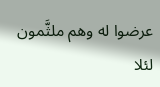عرضوا له وهم ملثَّمون لئلا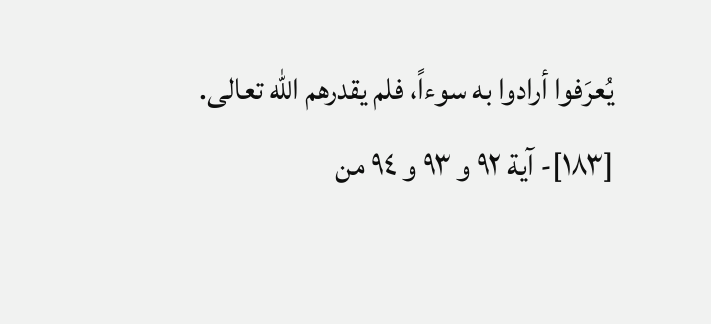يُعرَفوا أرادوا به سوءاً، فلم يقدرهم الله تعالى.
[١٨٣]- آية ٩٢ و ٩٣ و ٩٤ من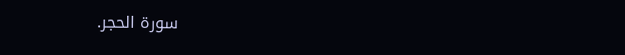سورة الحجر.